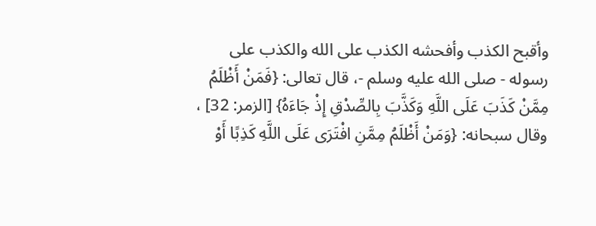وأقبح الكذب وأفحشه الكذب على الله والكذب على
رسوله - صلى الله عليه وسلم -، قال تعالى: {فَمَنْ أَظْلَمُ مِمَّنْ كَذَبَ عَلَى اللَّهِ وَكَذَّبَ بِالصِّدْقِ إِذْ جَاءَهُ} [الزمر: 32] ، وقال سبحانه: {وَمَنْ أَظْلَمُ مِمَّنِ افْتَرَى عَلَى اللَّهِ كَذِبًا أَوْ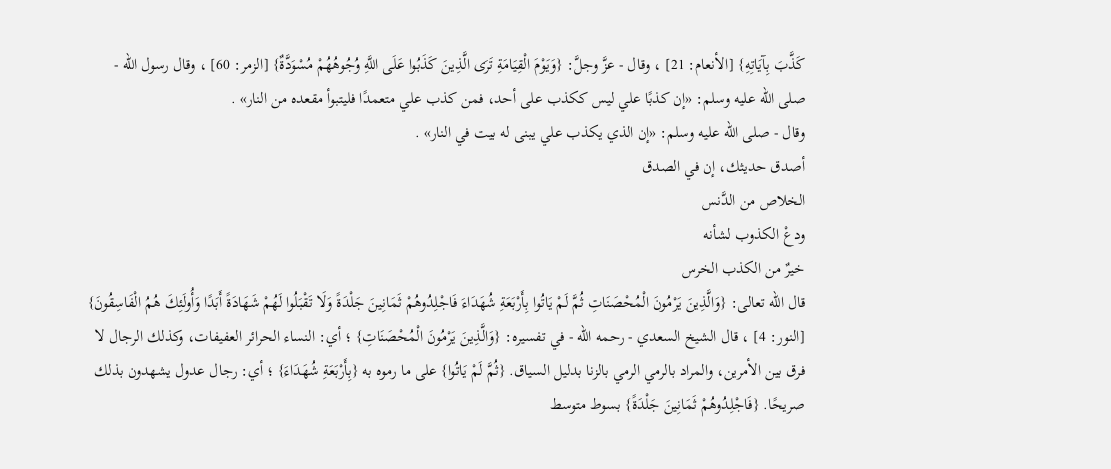كَذَّبَ بِآيَاتِهِ} [الأنعام: 21] ، وقال - عزَّ وجلَّ: {وَيَوْمَ الْقِيَامَةِ تَرَى الَّذِينَ كَذَبُوا عَلَى اللَّهِ وُجُوهُهُمْ مُسْوَدَّةٌ} [الزمر: 60] ، وقال رسول الله - صلى الله عليه وسلم: «إن كذبًا علي ليس ككذب على أحد، فمن كذب علي متعمدًا فليتبوأ مقعده من النار» .
وقال - صلى الله عليه وسلم: «إن الذي يكذب علي يبنى له بيت في النار» .
أصدق حديثك، إن في الصدق
الخلاص من الدَّنس
ودعْ الكذوب لشأنه
خيرٌ من الكذب الخرس
قال الله تعالى: {وَالَّذِينَ يَرْمُونَ الْمُحْصَنَاتِ ثُمَّ لَمْ يَاتُوا بِأَرْبَعَةِ شُهَدَاءَ فَاجْلِدُوهُمْ ثَمَانِينَ جَلْدَةً وَلَا تَقْبَلُوا لَهُمْ شَهَادَةً أَبَدًا وَأُولَئِكَ هُمُ الْفَاسِقُونَ} [النور: 4] ، قال الشيخ السعدي - رحمه الله - في تفسيره: {وَالَّذِينَ يَرْمُونَ الْمُحْصَنَاتِ} ؛ أي: النساء الحرائر العفيفات، وكذلك الرجال لا فرق بين الأمرين، والمراد بالرمي الرمي بالزنا بدليل السياق. {ثُمَّ لَمْ يَاتُوا} على ما رموه به {بِأَرْبَعَةِ شُهَدَاءَ} ؛ أي: رجال عدول يشهدون بذلك صريحًا. {فَاجْلِدُوهُمْ ثَمَانِينَ جَلْدَةً} بسوط متوسط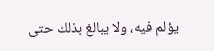يؤلم فيه، ولا يبالغ بذلك حتى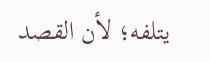يتلفه؛ لأن القصد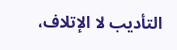التأديب لا الإتلاف،